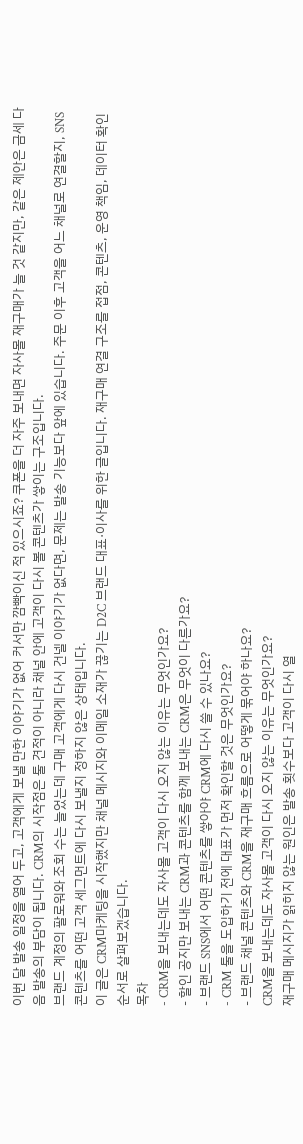이번 달 발송 일정을 열어 두고, 고객에게 보낼 만한 이야기가 없어 커서만 깜빡이신 적 있으시죠? 쿠폰을 더 자주 보내면 자사몰 재구매가 늘 것 같지만, 같은 제안은 금세 다음 발송의 부담이 됩니다. CRM의 시작점은 툴 견적이 아니라 채널 안에 고객이 다시 볼 콘텐츠가 쌓이는 구조입니다.
브랜드 계정의 팔로워와 조회 수는 늘었는데 구매 고객에게 다시 건넬 이야기가 없다면, 문제는 발송 기능보다 앞에 있습니다. 주문 이후 고객을 어느 채널로 연결할지, SNS 콘텐츠를 어떤 고객 세그먼트에 다시 보낼지 정하지 않은 상태입니다.
이 글은 CRM마케팅을 시작했지만 채널 메시지와 이메일 소재가 끊기는 D2C 브랜드 대표·이사를 위한 글입니다. 재구매 연결 구조를 접점, 콘텐츠, 운영 책임, 데이터 확인 순서로 살펴보겠습니다.
목차
- CRM을 보내는데도 자사몰 고객이 다시 오지 않는 이유는 무엇인가요?
- 할인 공지만 보내는 CRM과 콘텐츠를 함께 보내는 CRM은 무엇이 다른가요?
- 브랜드 SNS에서 어떤 콘텐츠를 쌓아야 CRM에 다시 쓸 수 있나요?
- CRM 툴을 도입하기 전에 대표가 먼저 확인할 것은 무엇인가요?
- 브랜드 채널 콘텐츠와 CRM을 재구매 흐름으로 어떻게 묶어야 하나요?
CRM을 보내는데도 자사몰 고객이 다시 오지 않는 이유는 무엇인가요?
재구매 메시지가 읽히지 않는 원인은 발송 횟수보다 고객이 다시 열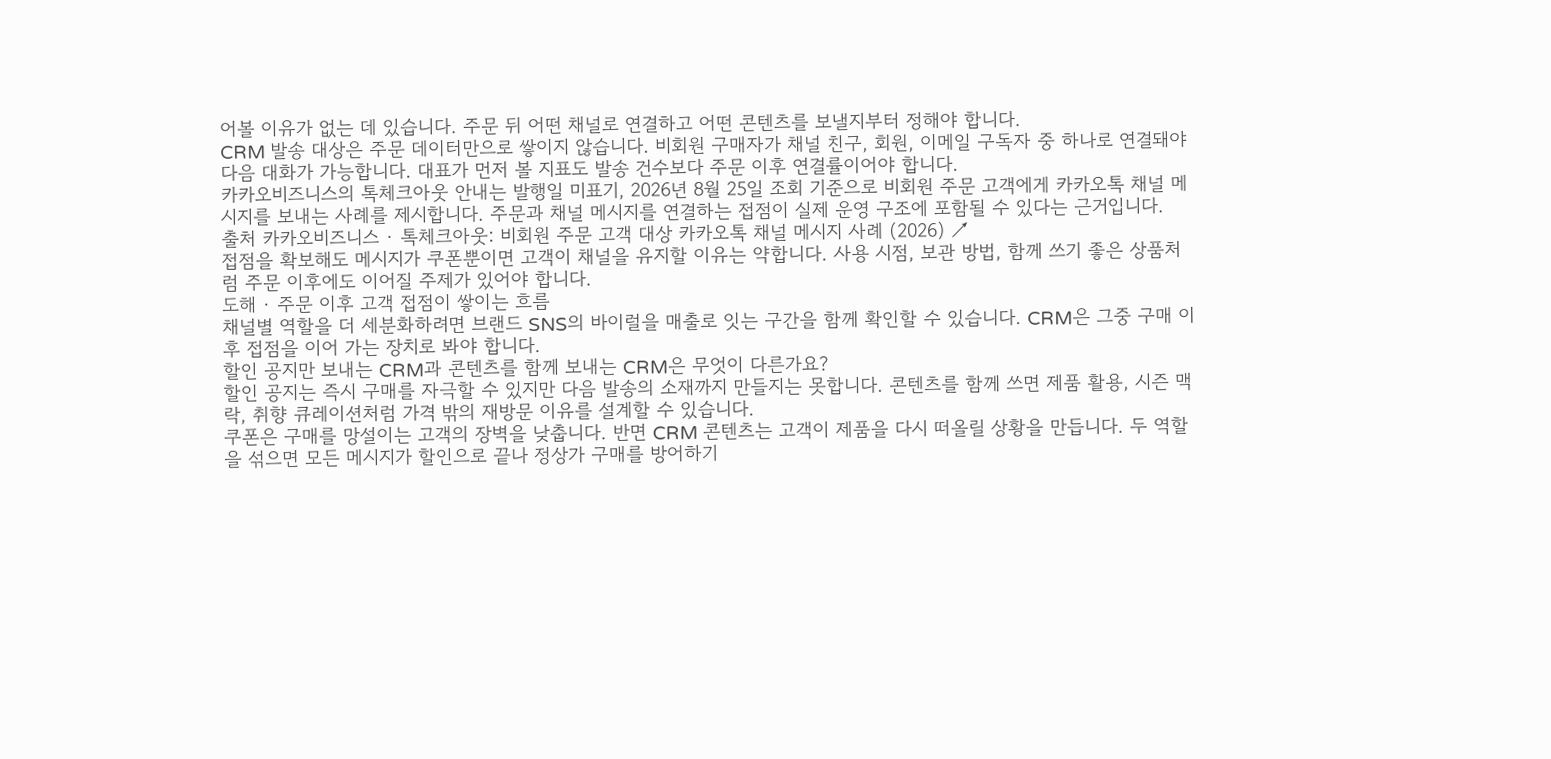어볼 이유가 없는 데 있습니다. 주문 뒤 어떤 채널로 연결하고 어떤 콘텐츠를 보낼지부터 정해야 합니다.
CRM 발송 대상은 주문 데이터만으로 쌓이지 않습니다. 비회원 구매자가 채널 친구, 회원, 이메일 구독자 중 하나로 연결돼야 다음 대화가 가능합니다. 대표가 먼저 볼 지표도 발송 건수보다 주문 이후 연결률이어야 합니다.
카카오비즈니스의 톡체크아웃 안내는 발행일 미표기, 2026년 8월 25일 조회 기준으로 비회원 주문 고객에게 카카오톡 채널 메시지를 보내는 사례를 제시합니다. 주문과 채널 메시지를 연결하는 접점이 실제 운영 구조에 포함될 수 있다는 근거입니다.
출처 카카오비즈니스 · 톡체크아웃: 비회원 주문 고객 대상 카카오톡 채널 메시지 사례 (2026) ↗
접점을 확보해도 메시지가 쿠폰뿐이면 고객이 채널을 유지할 이유는 약합니다. 사용 시점, 보관 방법, 함께 쓰기 좋은 상품처럼 주문 이후에도 이어질 주제가 있어야 합니다.
도해 · 주문 이후 고객 접점이 쌓이는 흐름
채널별 역할을 더 세분화하려면 브랜드 SNS의 바이럴을 매출로 잇는 구간을 함께 확인할 수 있습니다. CRM은 그중 구매 이후 접점을 이어 가는 장치로 봐야 합니다.
할인 공지만 보내는 CRM과 콘텐츠를 함께 보내는 CRM은 무엇이 다른가요?
할인 공지는 즉시 구매를 자극할 수 있지만 다음 발송의 소재까지 만들지는 못합니다. 콘텐츠를 함께 쓰면 제품 활용, 시즌 맥락, 취향 큐레이션처럼 가격 밖의 재방문 이유를 설계할 수 있습니다.
쿠폰은 구매를 망설이는 고객의 장벽을 낮춥니다. 반면 CRM 콘텐츠는 고객이 제품을 다시 떠올릴 상황을 만듭니다. 두 역할을 섞으면 모든 메시지가 할인으로 끝나 정상가 구매를 방어하기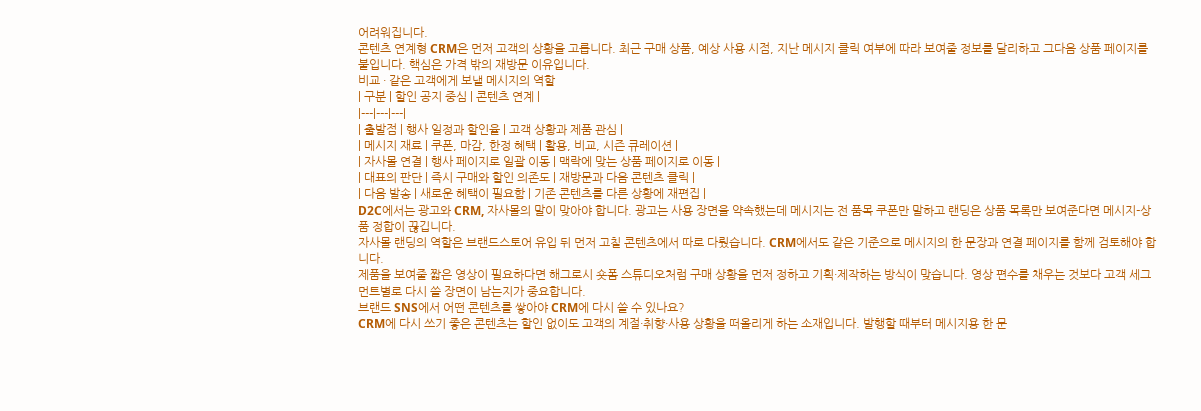어려워집니다.
콘텐츠 연계형 CRM은 먼저 고객의 상황을 고릅니다. 최근 구매 상품, 예상 사용 시점, 지난 메시지 클릭 여부에 따라 보여줄 정보를 달리하고 그다음 상품 페이지를 붙입니다. 핵심은 가격 밖의 재방문 이유입니다.
비교 · 같은 고객에게 보낼 메시지의 역할
| 구분 | 할인 공지 중심 | 콘텐츠 연계 |
|---|---|---|
| 출발점 | 행사 일정과 할인율 | 고객 상황과 제품 관심 |
| 메시지 재료 | 쿠폰, 마감, 한정 혜택 | 활용, 비교, 시즌 큐레이션 |
| 자사몰 연결 | 행사 페이지로 일괄 이동 | 맥락에 맞는 상품 페이지로 이동 |
| 대표의 판단 | 즉시 구매와 할인 의존도 | 재방문과 다음 콘텐츠 클릭 |
| 다음 발송 | 새로운 혜택이 필요함 | 기존 콘텐츠를 다른 상황에 재편집 |
D2C에서는 광고와 CRM, 자사몰의 말이 맞아야 합니다. 광고는 사용 장면을 약속했는데 메시지는 전 품목 쿠폰만 말하고 랜딩은 상품 목록만 보여준다면 메시지-상품 정합이 끊깁니다.
자사몰 랜딩의 역할은 브랜드스토어 유입 뒤 먼저 고칠 콘텐츠에서 따로 다뤘습니다. CRM에서도 같은 기준으로 메시지의 한 문장과 연결 페이지를 함께 검토해야 합니다.
제품을 보여줄 짧은 영상이 필요하다면 해그로시 숏폼 스튜디오처럼 구매 상황을 먼저 정하고 기획·제작하는 방식이 맞습니다. 영상 편수를 채우는 것보다 고객 세그먼트별로 다시 쓸 장면이 남는지가 중요합니다.
브랜드 SNS에서 어떤 콘텐츠를 쌓아야 CRM에 다시 쓸 수 있나요?
CRM에 다시 쓰기 좋은 콘텐츠는 할인 없이도 고객의 계절·취향·사용 상황을 떠올리게 하는 소재입니다. 발행할 때부터 메시지용 한 문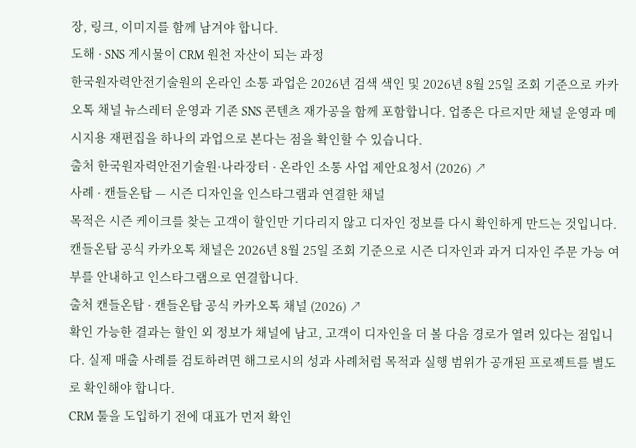장, 링크, 이미지를 함께 남겨야 합니다.
도해 · SNS 게시물이 CRM 원천 자산이 되는 과정
한국원자력안전기술원의 온라인 소통 과업은 2026년 검색 색인 및 2026년 8월 25일 조회 기준으로 카카오톡 채널 뉴스레터 운영과 기존 SNS 콘텐츠 재가공을 함께 포함합니다. 업종은 다르지만 채널 운영과 메시지용 재편집을 하나의 과업으로 본다는 점을 확인할 수 있습니다.
출처 한국원자력안전기술원·나라장터 · 온라인 소통 사업 제안요청서 (2026) ↗
사례 · 캔들온탑 — 시즌 디자인을 인스타그램과 연결한 채널
목적은 시즌 케이크를 찾는 고객이 할인만 기다리지 않고 디자인 정보를 다시 확인하게 만드는 것입니다. 캔들온탑 공식 카카오톡 채널은 2026년 8월 25일 조회 기준으로 시즌 디자인과 과거 디자인 주문 가능 여부를 안내하고 인스타그램으로 연결합니다.
출처 캔들온탑 · 캔들온탑 공식 카카오톡 채널 (2026) ↗
확인 가능한 결과는 할인 외 정보가 채널에 남고, 고객이 디자인을 더 볼 다음 경로가 열려 있다는 점입니다. 실제 매출 사례를 검토하려면 해그로시의 성과 사례처럼 목적과 실행 범위가 공개된 프로젝트를 별도로 확인해야 합니다.
CRM 툴을 도입하기 전에 대표가 먼저 확인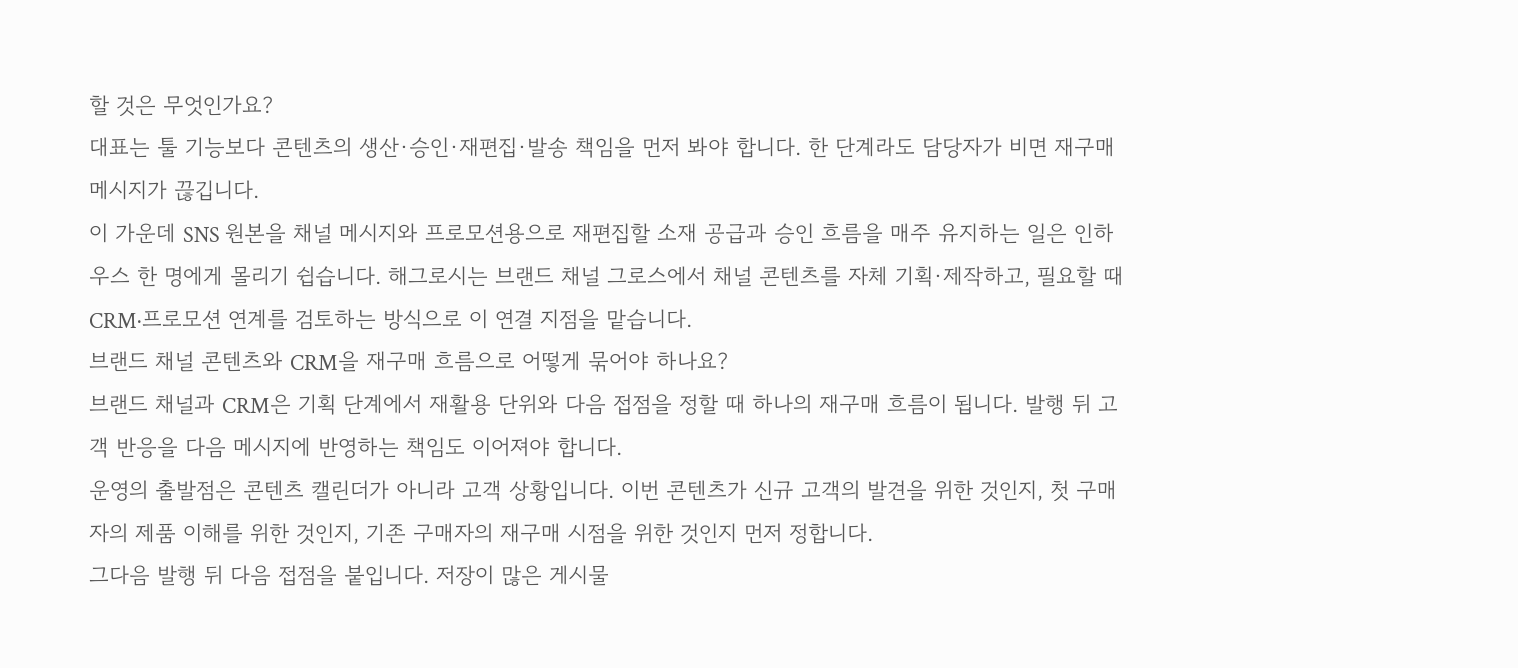할 것은 무엇인가요?
대표는 툴 기능보다 콘텐츠의 생산·승인·재편집·발송 책임을 먼저 봐야 합니다. 한 단계라도 담당자가 비면 재구매 메시지가 끊깁니다.
이 가운데 SNS 원본을 채널 메시지와 프로모션용으로 재편집할 소재 공급과 승인 흐름을 매주 유지하는 일은 인하우스 한 명에게 몰리기 쉽습니다. 해그로시는 브랜드 채널 그로스에서 채널 콘텐츠를 자체 기획·제작하고, 필요할 때 CRM·프로모션 연계를 검토하는 방식으로 이 연결 지점을 맡습니다.
브랜드 채널 콘텐츠와 CRM을 재구매 흐름으로 어떻게 묶어야 하나요?
브랜드 채널과 CRM은 기획 단계에서 재활용 단위와 다음 접점을 정할 때 하나의 재구매 흐름이 됩니다. 발행 뒤 고객 반응을 다음 메시지에 반영하는 책임도 이어져야 합니다.
운영의 출발점은 콘텐츠 캘린더가 아니라 고객 상황입니다. 이번 콘텐츠가 신규 고객의 발견을 위한 것인지, 첫 구매자의 제품 이해를 위한 것인지, 기존 구매자의 재구매 시점을 위한 것인지 먼저 정합니다.
그다음 발행 뒤 다음 접점을 붙입니다. 저장이 많은 게시물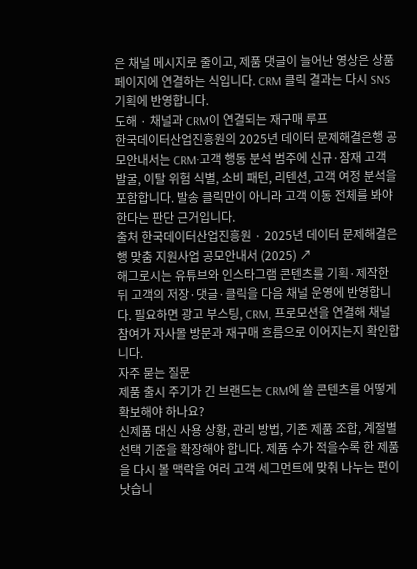은 채널 메시지로 줄이고, 제품 댓글이 늘어난 영상은 상품 페이지에 연결하는 식입니다. CRM 클릭 결과는 다시 SNS 기획에 반영합니다.
도해 · 채널과 CRM이 연결되는 재구매 루프
한국데이터산업진흥원의 2025년 데이터 문제해결은행 공모안내서는 CRM·고객 행동 분석 범주에 신규·잠재 고객 발굴, 이탈 위험 식별, 소비 패턴, 리텐션, 고객 여정 분석을 포함합니다. 발송 클릭만이 아니라 고객 이동 전체를 봐야 한다는 판단 근거입니다.
출처 한국데이터산업진흥원 · 2025년 데이터 문제해결은행 맞춤 지원사업 공모안내서 (2025) ↗
해그로시는 유튜브와 인스타그램 콘텐츠를 기획·제작한 뒤 고객의 저장·댓글·클릭을 다음 채널 운영에 반영합니다. 필요하면 광고 부스팅, CRM, 프로모션을 연결해 채널 참여가 자사몰 방문과 재구매 흐름으로 이어지는지 확인합니다.
자주 묻는 질문
제품 출시 주기가 긴 브랜드는 CRM에 쓸 콘텐츠를 어떻게 확보해야 하나요?
신제품 대신 사용 상황, 관리 방법, 기존 제품 조합, 계절별 선택 기준을 확장해야 합니다. 제품 수가 적을수록 한 제품을 다시 볼 맥락을 여러 고객 세그먼트에 맞춰 나누는 편이 낫습니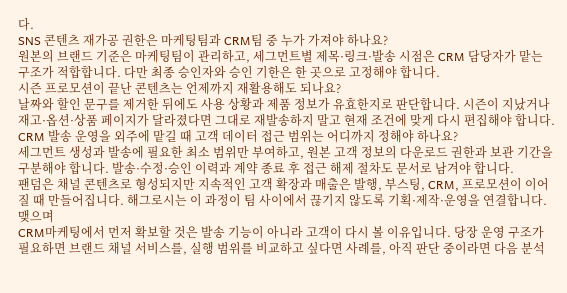다.
SNS 콘텐츠 재가공 권한은 마케팅팀과 CRM팀 중 누가 가져야 하나요?
원본의 브랜드 기준은 마케팅팀이 관리하고, 세그먼트별 제목·링크·발송 시점은 CRM 담당자가 맡는 구조가 적합합니다. 다만 최종 승인자와 승인 기한은 한 곳으로 고정해야 합니다.
시즌 프로모션이 끝난 콘텐츠는 언제까지 재활용해도 되나요?
날짜와 할인 문구를 제거한 뒤에도 사용 상황과 제품 정보가 유효한지로 판단합니다. 시즌이 지났거나 재고·옵션·상품 페이지가 달라졌다면 그대로 재발송하지 말고 현재 조건에 맞게 다시 편집해야 합니다.
CRM 발송 운영을 외주에 맡길 때 고객 데이터 접근 범위는 어디까지 정해야 하나요?
세그먼트 생성과 발송에 필요한 최소 범위만 부여하고, 원본 고객 정보의 다운로드 권한과 보관 기간을 구분해야 합니다. 발송·수정·승인 이력과 계약 종료 후 접근 해제 절차도 문서로 남겨야 합니다.
팬덤은 채널 콘텐츠로 형성되지만 지속적인 고객 확장과 매출은 발행, 부스팅, CRM, 프로모션이 이어질 때 만들어집니다. 해그로시는 이 과정이 팀 사이에서 끊기지 않도록 기획·제작·운영을 연결합니다.
맺으며
CRM마케팅에서 먼저 확보할 것은 발송 기능이 아니라 고객이 다시 볼 이유입니다. 당장 운영 구조가 필요하면 브랜드 채널 서비스를, 실행 범위를 비교하고 싶다면 사례를, 아직 판단 중이라면 다음 분석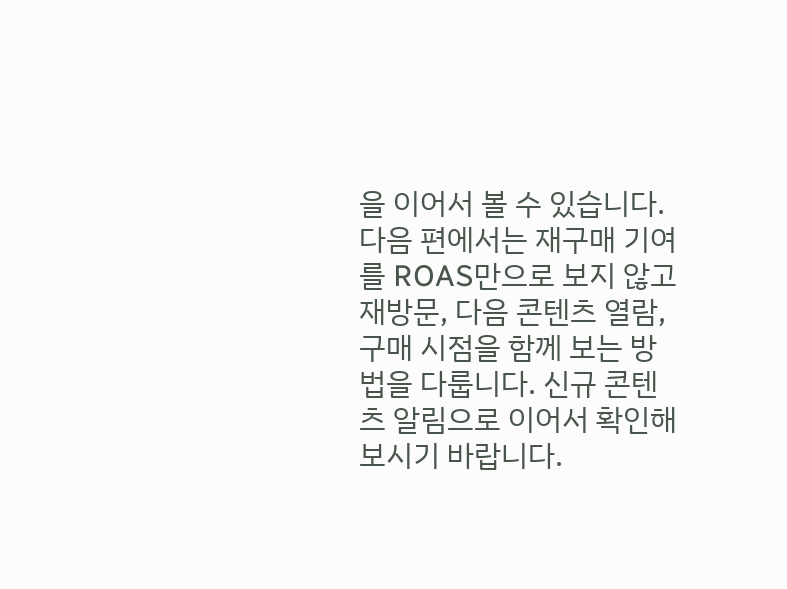을 이어서 볼 수 있습니다.
다음 편에서는 재구매 기여를 ROAS만으로 보지 않고 재방문, 다음 콘텐츠 열람, 구매 시점을 함께 보는 방법을 다룹니다. 신규 콘텐츠 알림으로 이어서 확인해 보시기 바랍니다.